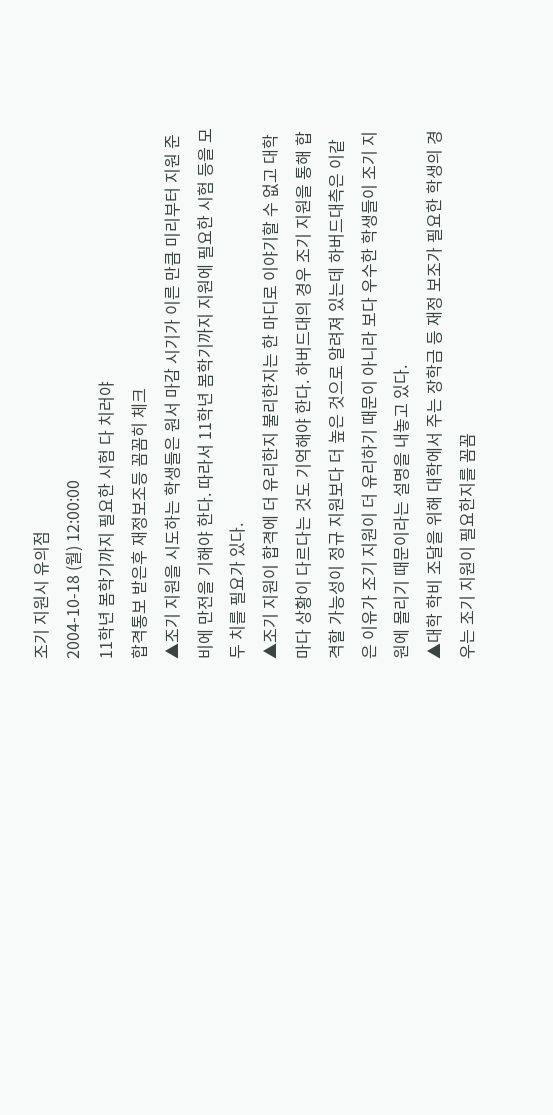조기 지원시 유의점
2004-10-18 (월) 12:00:00
11학년 봄학기까지 필요한 시험 다 치러야
합격통보 받은후 재정보조등 꼼꼼히 체크
▲조기 지원을 시도하는 학생들은 원서 마감 시기가 이른 만큼 미리부터 지원 준비에 만전을 기해야 한다. 따라서 11학년 봄학기까지 지원에 필요한 시험 등을 모두 치를 필요가 있다.
▲조기 지원이 합격에 더 유리한지 불리한지는 한 마디로 이야기할 수 없고 대학마다 상황이 다르다는 것도 기억해야 한다. 하버드대의 경우 조기 지원을 통해 합격할 가능성이 정규 지원보다 더 높은 것으로 알려져 있는데 하버드대측은 이같은 이유가 조기 지원이 더 유리하기 때문이 아니라 보다 우수한 학생들이 조기 지원에 몰리기 때문이라는 설명을 내놓고 있다.
▲대학 학비 조달을 위해 대학에서 주는 장학금 등 재정 보조가 필요한 학생의 경우는 조기 지원이 필요한지를 꼼꼼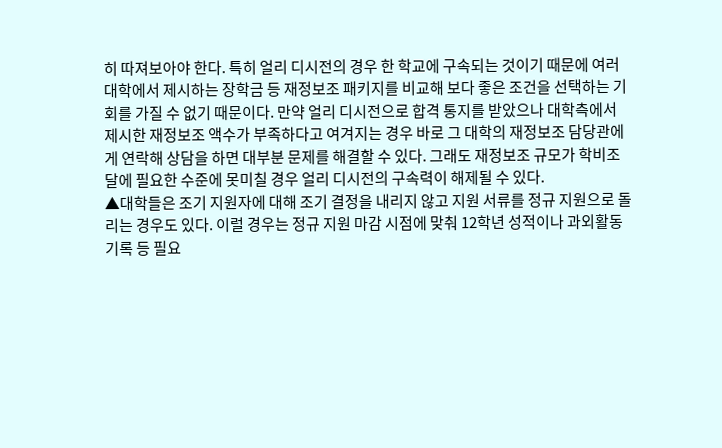히 따져보아야 한다. 특히 얼리 디시전의 경우 한 학교에 구속되는 것이기 때문에 여러 대학에서 제시하는 장학금 등 재정보조 패키지를 비교해 보다 좋은 조건을 선택하는 기회를 가질 수 없기 때문이다. 만약 얼리 디시전으로 합격 통지를 받았으나 대학측에서 제시한 재정보조 액수가 부족하다고 여겨지는 경우 바로 그 대학의 재정보조 담당관에게 연락해 상담을 하면 대부분 문제를 해결할 수 있다. 그래도 재정보조 규모가 학비조달에 필요한 수준에 못미칠 경우 얼리 디시전의 구속력이 해제될 수 있다.
▲대학들은 조기 지원자에 대해 조기 결정을 내리지 않고 지원 서류를 정규 지원으로 돌리는 경우도 있다. 이럴 경우는 정규 지원 마감 시점에 맞춰 12학년 성적이나 과외활동 기록 등 필요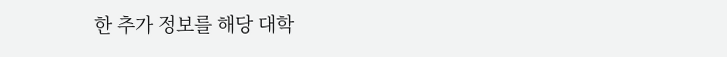한 추가 정보를 해당 대학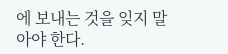에 보내는 것을 잊지 말아야 한다.